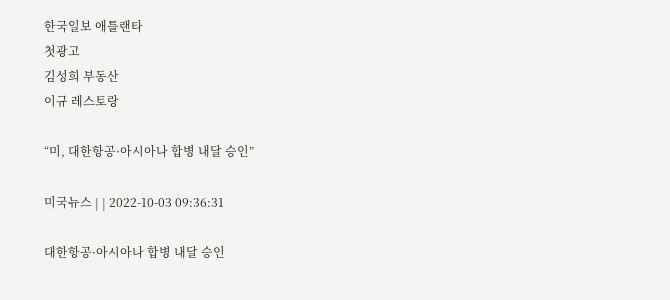한국일보 애틀랜타
첫광고
김성희 부동산
이규 레스토랑

“미, 대한항공·아시아나 합병 내달 승인”

미국뉴스 | | 2022-10-03 09:36:31

대한항공·아시아나 합병 내달 승인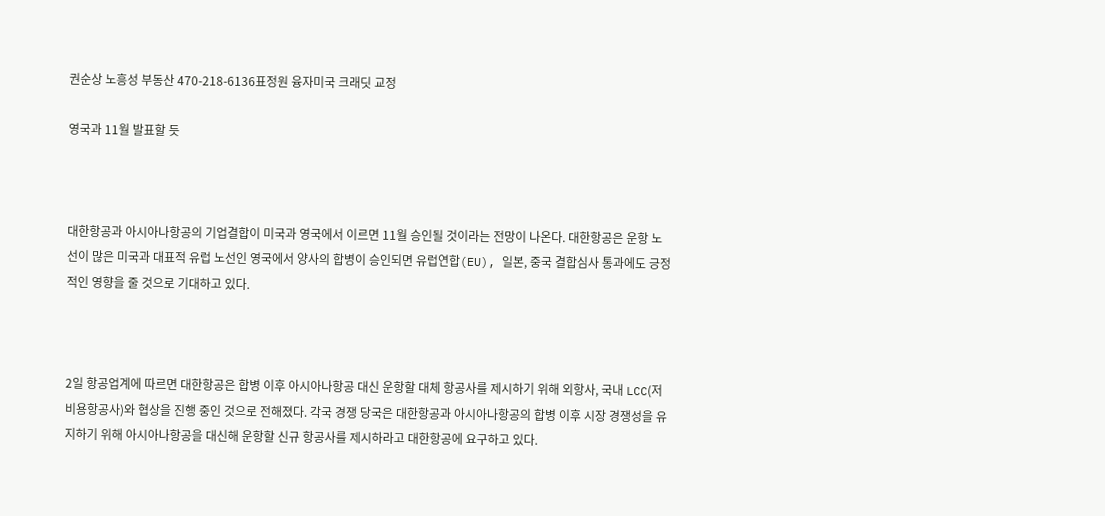권순상 노흥성 부동산 470-218-6136표정원 융자미국 크래딧 교정

영국과 11월 발표할 듯



대한항공과 아시아나항공의 기업결합이 미국과 영국에서 이르면 11월 승인될 것이라는 전망이 나온다. 대한항공은 운항 노선이 많은 미국과 대표적 유럽 노선인 영국에서 양사의 합병이 승인되면 유럽연합(EU), 일본, 중국 결합심사 통과에도 긍정적인 영향을 줄 것으로 기대하고 있다.



2일 항공업계에 따르면 대한항공은 합병 이후 아시아나항공 대신 운항할 대체 항공사를 제시하기 위해 외항사, 국내 LCC(저비용항공사)와 협상을 진행 중인 것으로 전해졌다. 각국 경쟁 당국은 대한항공과 아시아나항공의 합병 이후 시장 경쟁성을 유지하기 위해 아시아나항공을 대신해 운항할 신규 항공사를 제시하라고 대한항공에 요구하고 있다.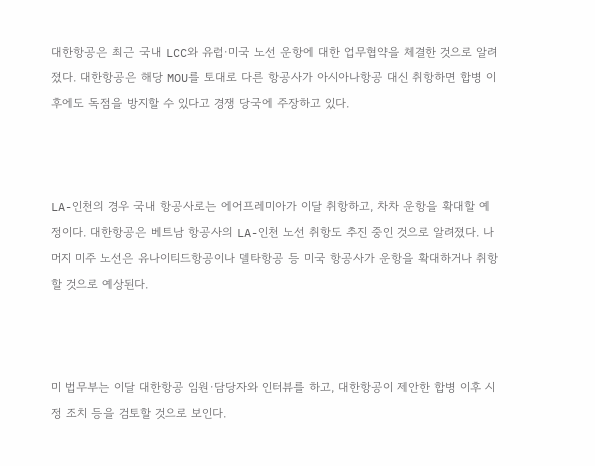대한항공은 최근 국내 LCC와 유럽·미국 노선 운항에 대한 업무협약을 체결한 것으로 알려졌다. 대한항공은 해당 MOU를 토대로 다른 항공사가 아시아나항공 대신 취항하면 합병 이후에도 독점을 방지할 수 있다고 경쟁 당국에 주장하고 있다.



LA-인천의 경우 국내 항공사로는 에어프레미아가 이달 취항하고, 차차 운항을 확대할 예정이다. 대한항공은 베트남 항공사의 LA-인천 노선 취항도 추진 중인 것으로 알려졌다. 나머지 미주 노선은 유나이티드항공이나 델타항공 등 미국 항공사가 운항을 확대하거나 취항할 것으로 예상된다.



미 법무부는 이달 대한항공 임원·담당자와 인터뷰를 하고, 대한항공이 제안한 합병 이후 시정 조치 등을 검토할 것으로 보인다.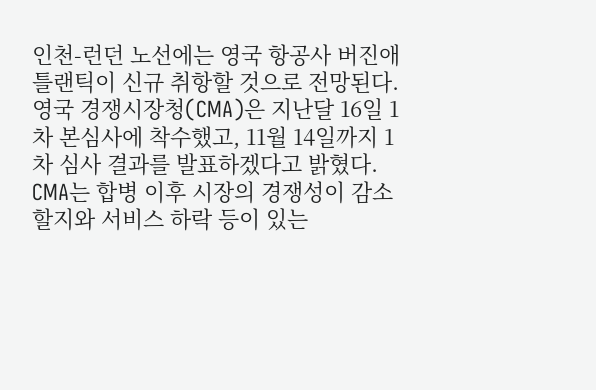인천-런던 노선에는 영국 항공사 버진애틀랜틱이 신규 취항할 것으로 전망된다. 영국 경쟁시장청(CMA)은 지난달 16일 1차 본심사에 착수했고, 11월 14일까지 1차 심사 결과를 발표하겠다고 밝혔다. CMA는 합병 이후 시장의 경쟁성이 감소할지와 서비스 하락 등이 있는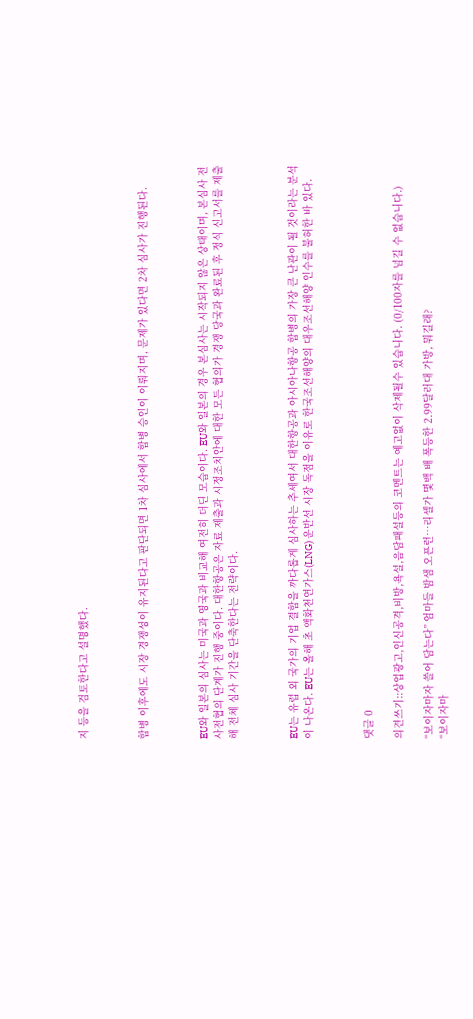지 등을 검토한다고 설명했다.



합병 이후에도 시장 경쟁성이 유지된다고 판단되면 1차 심사에서 합병 승인이 이뤄지며, 문제가 있다면 2차 심사가 진행된다.



EU와 일본의 심사는 미국과 영국과 비교해 여전히 더딘 모습이다. EU와 일본의 경우 본심사는 시작되지 않은 상태이며, 본심사 전 사전협의 단계가 진행 중이다. 대한항공은 자료 제출과 시정조치안에 대한 모든 협의가 경쟁 당국과 완료된 후 정식 신고서를 제출해 전체 심사 기간을 단축한다는 전략이다.



EU는 유럽 외 국가의 기업 결합을 까다롭게 심사하는 추세여서 대한항공과 아시아나항공 합병의 가장 큰 난관이 될 것이라는 분석이 나온다. EU는 올해 초 액화천연가스(LNG) 운반선 시장 독점을 이유로 한국조선해양의 대우조선해양 인수를 불허한 바 있다.



댓글 0

의견쓰기::상업광고,인신공격,비방,욕설,음담패설등의 코멘트는 예고없이 삭제될수 있습니다. (0/100자를 넘길 수 없습니다.)

“보이자마자 쓸어 담는다” 엄마들 밤샘 오픈런…리셀가 몇백 배 폭등한 2.99달러대 가방, 뭐길래?
“보이자마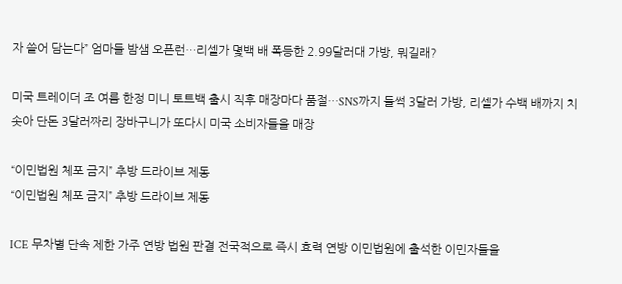자 쓸어 담는다” 엄마들 밤샘 오픈런…리셀가 몇백 배 폭등한 2.99달러대 가방, 뭐길래?

미국 트레이더 조 여름 한정 미니 토트백 출시 직후 매장마다 품절…SNS까지 들썩 3달러 가방, 리셀가 수백 배까지 치솟아 단돈 3달러짜리 장바구니가 또다시 미국 소비자들을 매장

“이민법원 체포 금지” 추방 드라이브 제동
“이민법원 체포 금지” 추방 드라이브 제동

ICE 무차별 단속 제한 가주 연방 법원 판결 전국적으로 즉시 효력 연방 이민법원에 출석한 이민자들을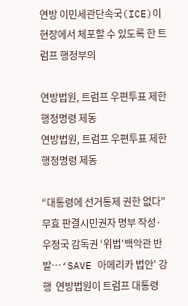연방 이민세관단속국(ICE)이 현장에서 체포할 수 있도록 한 트럼프 행정부의

연방법원, 트럼프 우편투표 제한 행정명령 제동
연방법원, 트럼프 우편투표 제한 행정명령 제동

“대통령에 선거통제 권한 없다” 무효 판결시민권자 명부 작성·우정국 감독권 ‘위법’백악관 반발…‘SAVE 아메리카 법안’ 강행  연방법원이 트럼프 대통령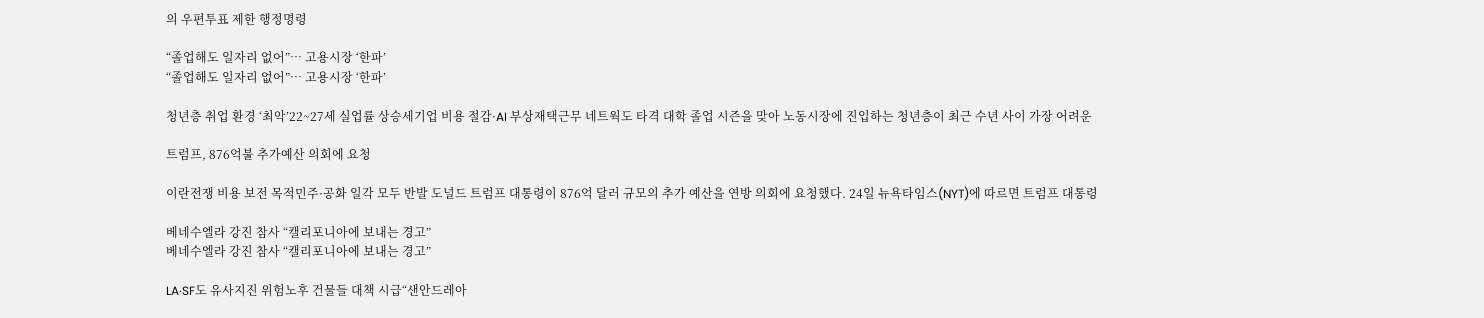의 우편투표 제한 행정명령

“졸업해도 일자리 없어”… 고용시장 ‘한파’
“졸업해도 일자리 없어”… 고용시장 ‘한파’

청년층 취업 환경 ‘최악’22~27세 실업률 상승세기업 비용 절감·AI 부상재택근무 네트웍도 타격 대학 졸업 시즌을 맞아 노동시장에 진입하는 청년층이 최근 수년 사이 가장 어려운

트럼프, 876억불 추가예산 의회에 요청

이란전쟁 비용 보전 목적민주·공화 일각 모두 반발 도널드 트럼프 대통령이 876억 달러 규모의 추가 예산을 연방 의회에 요청했다. 24일 뉴욕타임스(NYT)에 따르면 트럼프 대통령

베네수엘라 강진 참사 “캘리포니아에 보내는 경고”
베네수엘라 강진 참사 “캘리포니아에 보내는 경고”

LA·SF도 유사지진 위험노후 건물들 대책 시급“샌안드레아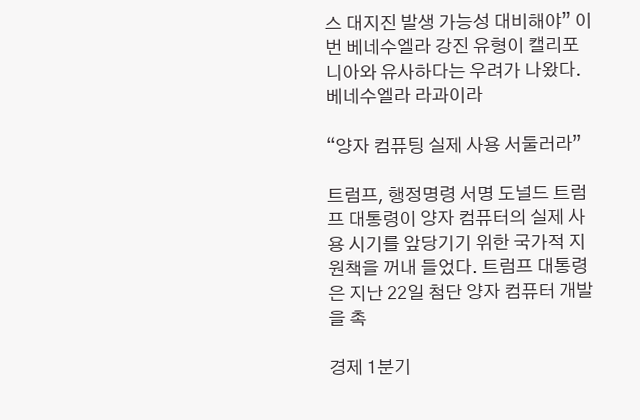스 대지진 발생 가능성 대비해야” 이번 베네수엘라 강진 유형이 캘리포니아와 유사하다는 우려가 나왔다. 베네수엘라 라과이라

“양자 컴퓨팅 실제 사용 서둘러라”

트럼프, 행정명령 서명 도널드 트럼프 대통령이 양자 컴퓨터의 실제 사용 시기를 앞당기기 위한 국가적 지원책을 꺼내 들었다. 트럼프 대통령은 지난 22일 첨단 양자 컴퓨터 개발을 촉

경제 1분기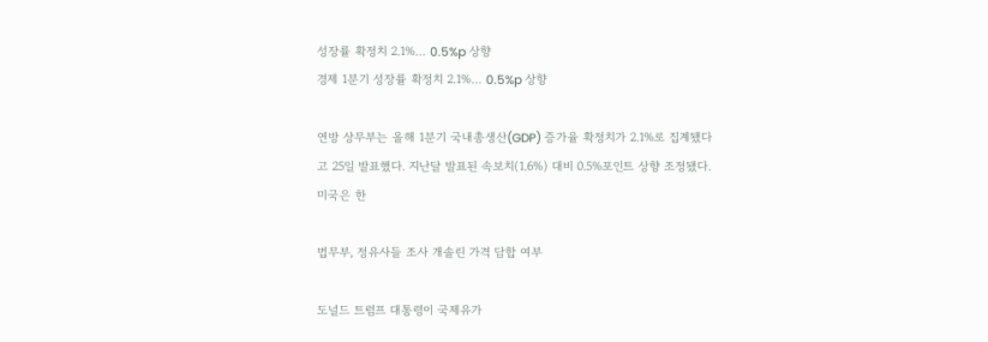성장률 확정치 2.1%… 0.5%p 상향
경제 1분기 성장률 확정치 2.1%… 0.5%p 상향

연방 상무부는 올해 1분기 국내총생산(GDP) 증가율 확정치가 2.1%로 집계됐다고 25일 발표했다. 지난달 발표된 속보치(1.6%) 대비 0.5%포인트 상향 조정됐다. 미국은 한

법무부, 정유사들 조사 개솔린 가격 담합 여부

도널드 트럼프 대통령이 국제유가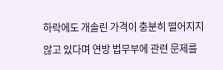하락에도 개솔린 가격이 충분히 떨어지지 않고 있다며 연방 법무부에 관련 문제를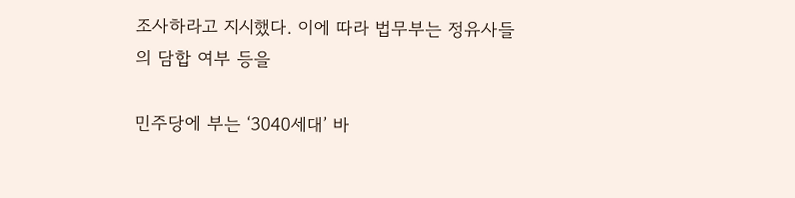조사하라고 지시했다. 이에 따라 법무부는 정유사들의 담합 여부 등을

민주당에 부는 ‘3040세대’ 바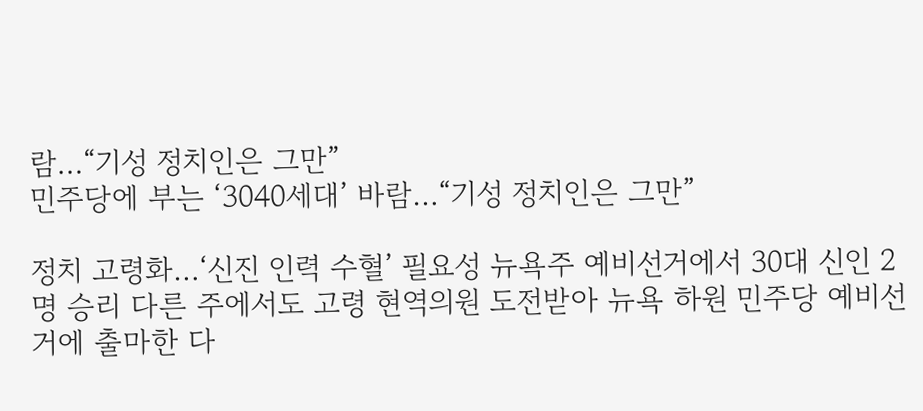람…“기성 정치인은 그만”
민주당에 부는 ‘3040세대’ 바람…“기성 정치인은 그만”

정치 고령화…‘신진 인력 수혈’ 필요성 뉴욕주 예비선거에서 30대 신인 2명 승리 다른 주에서도 고령 현역의원 도전받아 뉴욕 하원 민주당 예비선거에 출마한 다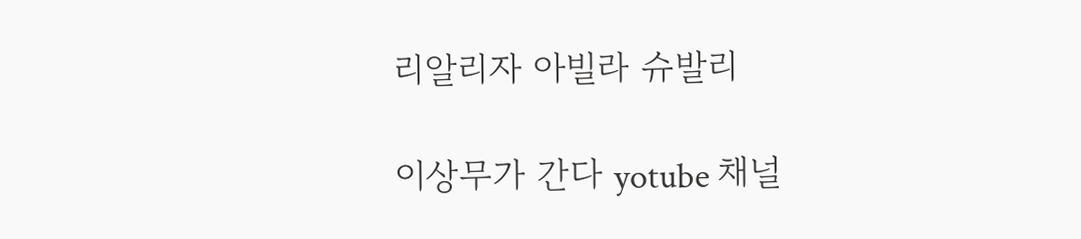리알리자 아빌라 슈발리

이상무가 간다 yotube 채널